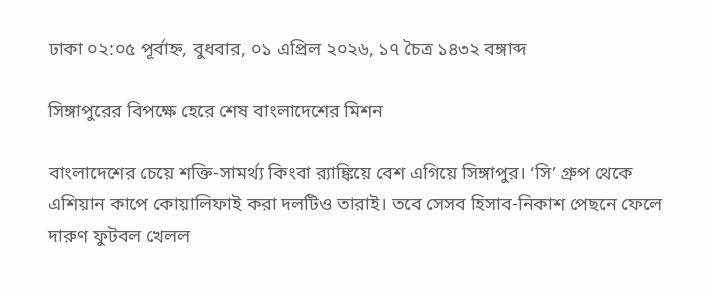ঢাকা ০২:০৫ পূর্বাহ্ন, বুধবার, ০১ এপ্রিল ২০২৬, ১৭ চৈত্র ১৪৩২ বঙ্গাব্দ

সিঙ্গাপুরের বিপক্ষে হেরে শেষ বাংলাদেশের মিশন

বাংলাদেশের চেয়ে শক্তি-সামর্থ্য কিংবা র‌্যাঙ্কিয়ে বেশ এগিয়ে সিঙ্গাপুর। ‘সি’ গ্রুপ থেকে এশিয়ান কাপে কোয়ালিফাই করা দলটিও তারাই। তবে সেসব হিসাব-নিকাশ পেছনে ফেলে দারুণ ফুটবল খেলল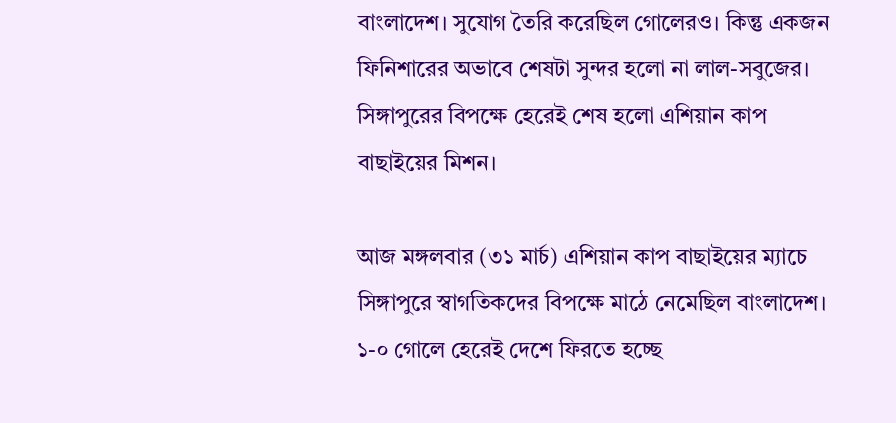বাংলাদেশ। সুযোগ তৈরি করেছিল গোলেরও। কিন্তু একজন ফিনিশারের অভাবে শেষটা সুন্দর হলো না লাল-সবুজের। সিঙ্গাপুরের বিপক্ষে হেরেই শেষ হলো এশিয়ান কাপ বাছাইয়ের মিশন।

আজ মঙ্গলবার (৩১ মার্চ) এশিয়ান কাপ বাছাইয়ের ম্যাচে সিঙ্গাপুরে স্বাগতিকদের বিপক্ষে মাঠে নেমেছিল বাংলাদেশ। ১-০ গোলে হেরেই দেশে ফিরতে হচ্ছে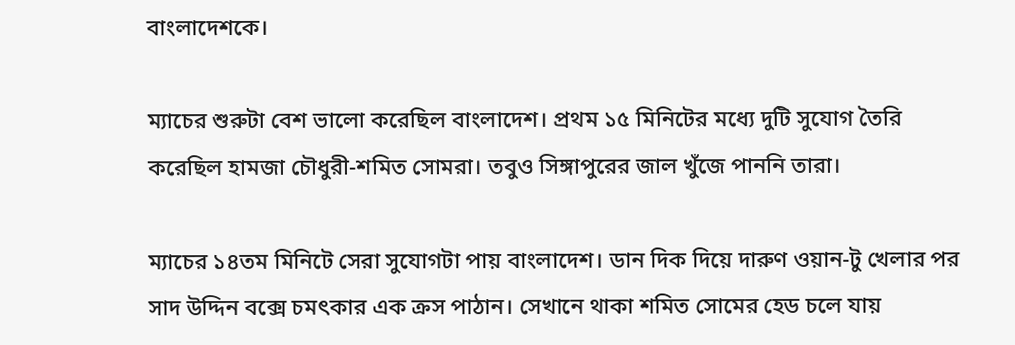বাংলাদেশকে।

ম্যাচের শুরুটা বেশ ভালো করেছিল বাংলাদেশ। প্রথম ১৫ মিনিটের মধ্যে দুটি সুযোগ তৈরি করেছিল হামজা চৌধুরী-শমিত সোমরা। তবুও সিঙ্গাপুরের জাল খুঁজে পাননি তারা।

ম্যাচের ১৪তম মিনিটে সেরা সুযোগটা পায় বাংলাদেশ। ডান দিক দিয়ে দারুণ ওয়ান-টু খেলার পর সাদ উদ্দিন বক্সে চমৎকার এক ক্রস পাঠান। সেখানে থাকা শমিত সোমের হেড চলে যায়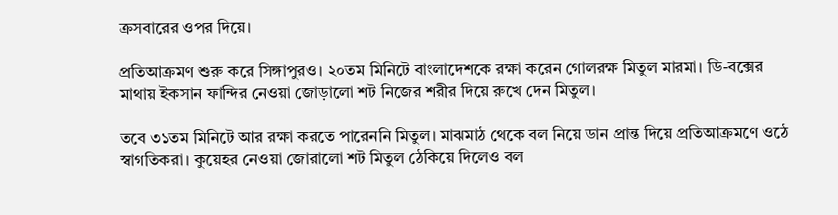ক্রসবারের ওপর দিয়ে।

প্রতিআক্রমণ শুরু করে সিঙ্গাপুরও। ২০তম মিনিটে বাংলাদেশকে রক্ষা করেন গোলরক্ষ মিতুল মারমা। ডি-বক্সের মাথায় ইকসান ফান্দির নেওয়া জোড়ালো শট নিজের শরীর দিয়ে রুখে দেন মিতুল।

তবে ৩১তম মিনিটে আর রক্ষা করতে পারেননি মিতুল। মাঝমাঠ থেকে বল নিয়ে ডান প্রান্ত দিয়ে প্রতিআক্রমণে ওঠে স্বাগতিকরা। কুয়েহর নেওয়া জোরালো শট মিতুল ঠেকিয়ে দিলেও বল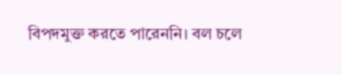বিপদমুক্ত করতে পারেননি। বল চলে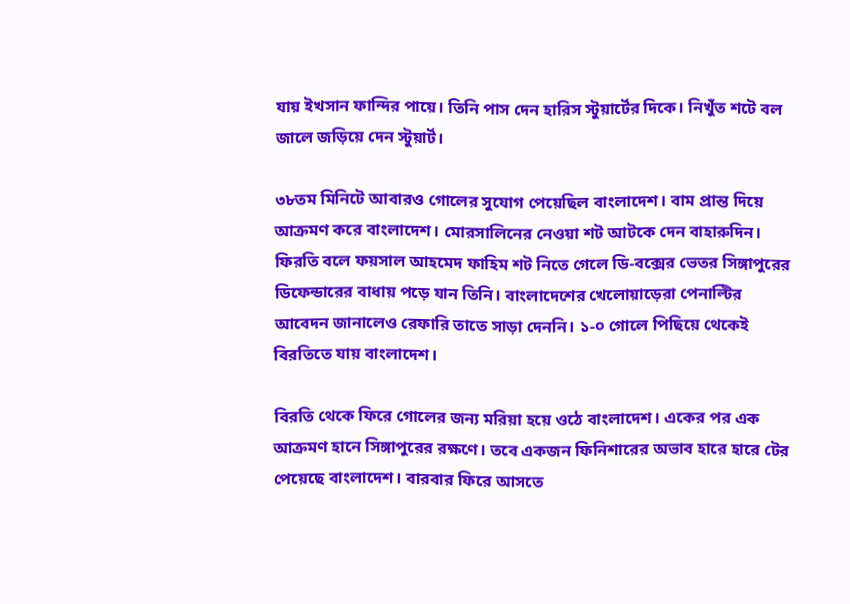যায় ইখসান ফান্দির পায়ে। তিনি পাস দেন হারিস স্টুয়ার্টের দিকে। নিখুঁত শটে বল জালে জড়িয়ে দেন স্টুয়ার্ট।

৩৮তম মিনিটে আবারও গোলের সুযোগ পেয়েছিল বাংলাদেশ। বাম প্রান্ত দিয়ে আক্রমণ করে বাংলাদেশ। মোরসালিনের নেওয়া শট আটকে দেন বাহারুদিন। ফিরতি বলে ফয়সাল আহমেদ ফাহিম শট নিতে গেলে ডি-বক্সের ভেতর সিঙ্গাপুরের ডিফেন্ডারের বাধায় পড়ে যান তিনি। বাংলাদেশের খেলোয়াড়েরা পেনাল্টির আবেদন জানালেও রেফারি তাতে সাড়া দেননি। ১-০ গোলে পিছিয়ে থেকেই বিরতিতে যায় বাংলাদেশ।

বিরতি থেকে ফিরে গোলের জন্য মরিয়া হয়ে ওঠে বাংলাদেশ। একের পর এক আক্রমণ হানে সিঙ্গাপুরের রক্ষণে। তবে একজন ফিনিশারের অভাব হারে হারে টের পেয়েছে বাংলাদেশ। বারবার ফিরে আসতে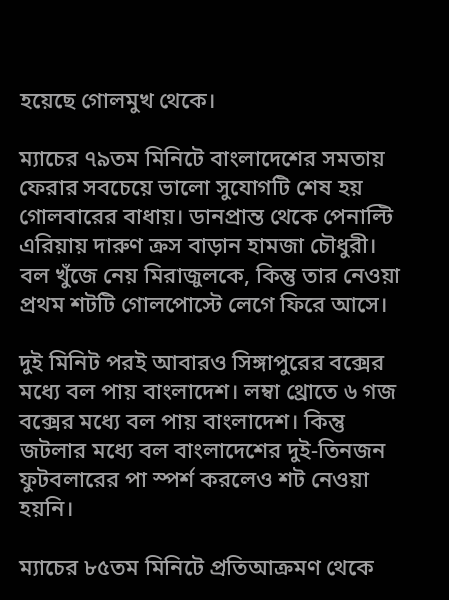হয়েছে গোলমুখ থেকে।

ম্যাচের ৭৯তম মিনিটে বাংলাদেশের সমতায় ফেরার সবচেয়ে ভালো সুযোগটি শেষ হয় গোলবারের বাধায়। ডানপ্রান্ত থেকে পেনাল্টি এরিয়ায় দারুণ ক্রস বাড়ান হামজা চৌধুরী। বল খুঁজে নেয় মিরাজুলকে, কিন্তু তার নেওয়া প্রথম শটটি গোলপোস্টে লেগে ফিরে আসে।

দুই মিনিট পরই আবারও সিঙ্গাপুরের বক্সের মধ্যে বল পায় বাংলাদেশ। লম্বা থ্রোতে ৬ গজ বক্সের মধ্যে বল পায় বাংলাদেশ। কিন্তু জটলার মধ্যে বল বাংলাদেশের দুই-তিনজন ফুটবলারের পা স্পর্শ করলেও শট নেওয়া হয়নি।

ম্যাচের ৮৫তম মিনিটে প্রতিআক্রমণ থেকে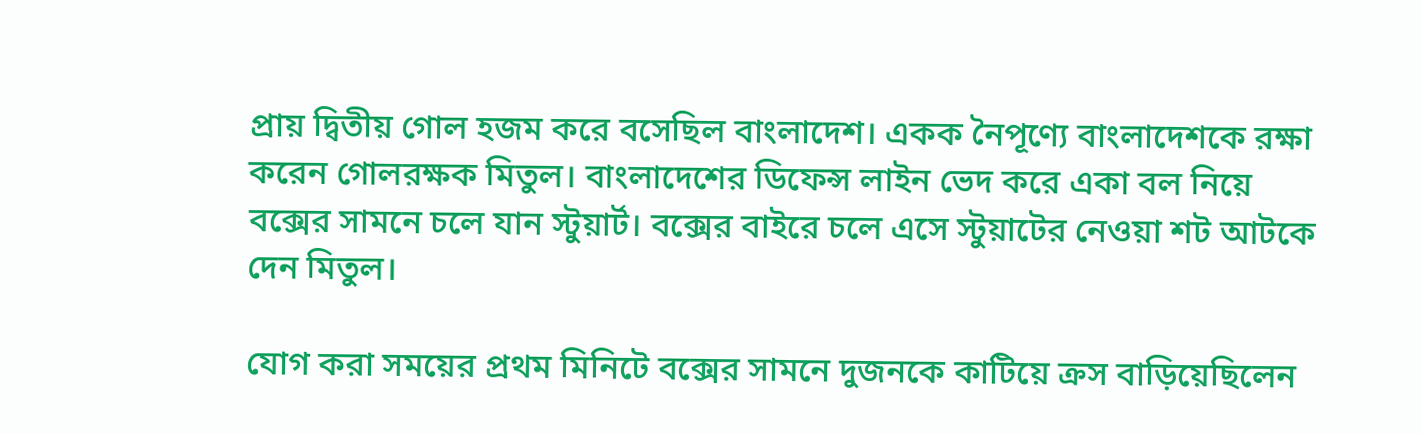প্রায় দ্বিতীয় গোল হজম করে বসেছিল বাংলাদেশ। একক নৈপূণ্যে বাংলাদেশকে রক্ষা করেন গোলরক্ষক মিতুল। বাংলাদেশের ডিফেন্স লাইন ভেদ করে একা বল নিয়ে বক্সের সামনে চলে যান স্টুয়ার্ট। বক্সের বাইরে চলে এসে স্টুয়াটের নেওয়া শট আটকে দেন মিতুল।

যোগ করা সময়ের প্রথম মিনিটে বক্সের সামনে দুজনকে কাটিয়ে ক্রস বাড়িয়েছিলেন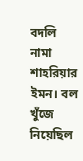বদলি নামা শাহরিয়ার ইমন। বল খুঁজে নিয়েছিল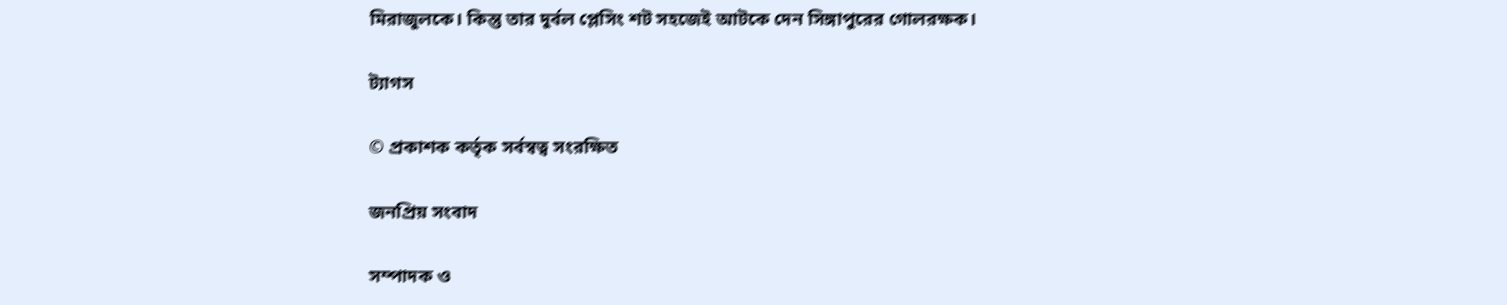মিরাজুলকে। কিন্তু তার দুর্বল প্লেসিং শট সহজেই আটকে দেন সিঙ্গাপুরের গোলরক্ষক।

ট্যাগস

© প্রকাশক কর্তৃক সর্বস্বত্ব সংরক্ষিত

জনপ্রিয় সংবাদ

সম্পাদক ও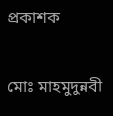প্রকাশক

মোঃ মাহমুদুন্নবী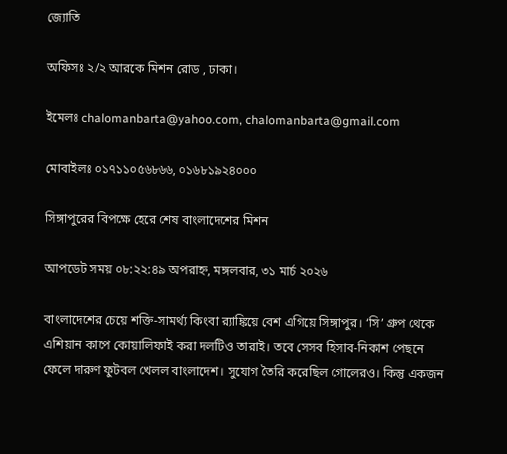জ্যোতি

অফিসঃ ২/২ আরকে মিশন রোড , ঢাকা।

ইমেলঃ chalomanbarta@yahoo.com, chalomanbarta@gmail.com

মোবাইলঃ ০১৭১১০৫৬৮৬৬, ০১৬৮১৯২৪০০০

সিঙ্গাপুরের বিপক্ষে হেরে শেষ বাংলাদেশের মিশন

আপডেট সময় ০৮:২২:৪৯ অপরাহ্ন, মঙ্গলবার, ৩১ মার্চ ২০২৬

বাংলাদেশের চেয়ে শক্তি-সামর্থ্য কিংবা র‌্যাঙ্কিয়ে বেশ এগিয়ে সিঙ্গাপুর। ‘সি’ গ্রুপ থেকে এশিয়ান কাপে কোয়ালিফাই করা দলটিও তারাই। তবে সেসব হিসাব-নিকাশ পেছনে ফেলে দারুণ ফুটবল খেলল বাংলাদেশ। সুযোগ তৈরি করেছিল গোলেরও। কিন্তু একজন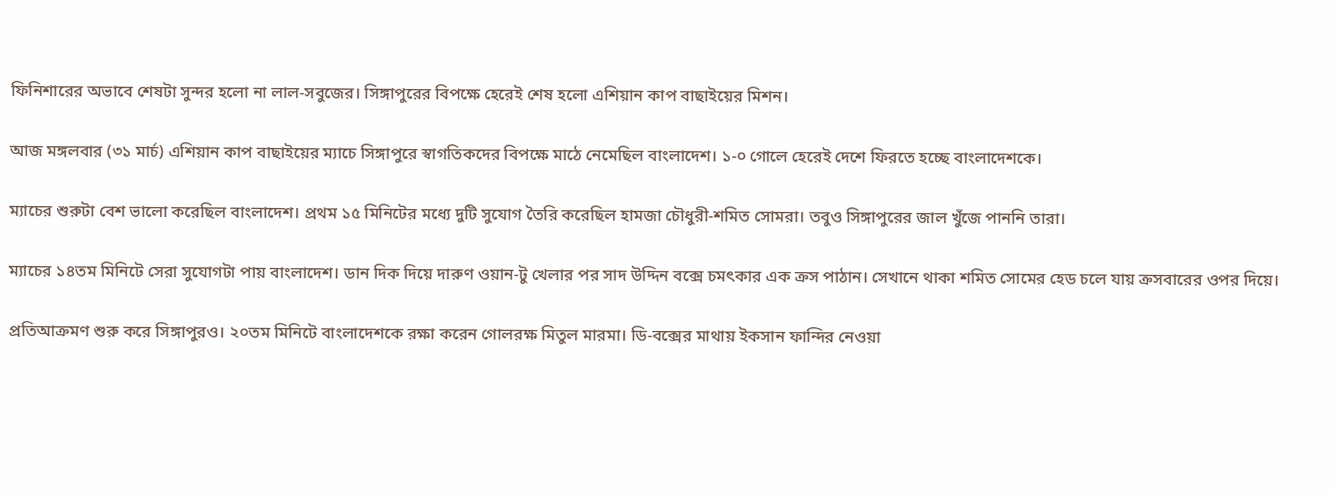ফিনিশারের অভাবে শেষটা সুন্দর হলো না লাল-সবুজের। সিঙ্গাপুরের বিপক্ষে হেরেই শেষ হলো এশিয়ান কাপ বাছাইয়ের মিশন।

আজ মঙ্গলবার (৩১ মার্চ) এশিয়ান কাপ বাছাইয়ের ম্যাচে সিঙ্গাপুরে স্বাগতিকদের বিপক্ষে মাঠে নেমেছিল বাংলাদেশ। ১-০ গোলে হেরেই দেশে ফিরতে হচ্ছে বাংলাদেশকে।

ম্যাচের শুরুটা বেশ ভালো করেছিল বাংলাদেশ। প্রথম ১৫ মিনিটের মধ্যে দুটি সুযোগ তৈরি করেছিল হামজা চৌধুরী-শমিত সোমরা। তবুও সিঙ্গাপুরের জাল খুঁজে পাননি তারা।

ম্যাচের ১৪তম মিনিটে সেরা সুযোগটা পায় বাংলাদেশ। ডান দিক দিয়ে দারুণ ওয়ান-টু খেলার পর সাদ উদ্দিন বক্সে চমৎকার এক ক্রস পাঠান। সেখানে থাকা শমিত সোমের হেড চলে যায় ক্রসবারের ওপর দিয়ে।

প্রতিআক্রমণ শুরু করে সিঙ্গাপুরও। ২০তম মিনিটে বাংলাদেশকে রক্ষা করেন গোলরক্ষ মিতুল মারমা। ডি-বক্সের মাথায় ইকসান ফান্দির নেওয়া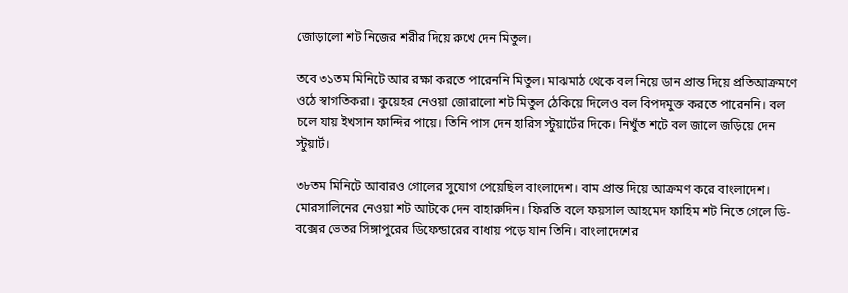জোড়ালো শট নিজের শরীর দিয়ে রুখে দেন মিতুল।

তবে ৩১তম মিনিটে আর রক্ষা করতে পারেননি মিতুল। মাঝমাঠ থেকে বল নিয়ে ডান প্রান্ত দিয়ে প্রতিআক্রমণে ওঠে স্বাগতিকরা। কুয়েহর নেওয়া জোরালো শট মিতুল ঠেকিয়ে দিলেও বল বিপদমুক্ত করতে পারেননি। বল চলে যায় ইখসান ফান্দির পায়ে। তিনি পাস দেন হারিস স্টুয়ার্টের দিকে। নিখুঁত শটে বল জালে জড়িয়ে দেন স্টুয়ার্ট।

৩৮তম মিনিটে আবারও গোলের সুযোগ পেয়েছিল বাংলাদেশ। বাম প্রান্ত দিয়ে আক্রমণ করে বাংলাদেশ। মোরসালিনের নেওয়া শট আটকে দেন বাহারুদিন। ফিরতি বলে ফয়সাল আহমেদ ফাহিম শট নিতে গেলে ডি-বক্সের ভেতর সিঙ্গাপুরের ডিফেন্ডারের বাধায় পড়ে যান তিনি। বাংলাদেশের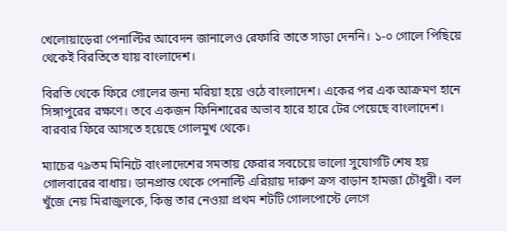খেলোয়াড়েরা পেনাল্টির আবেদন জানালেও রেফারি তাতে সাড়া দেননি। ১-০ গোলে পিছিয়ে থেকেই বিরতিতে যায় বাংলাদেশ।

বিরতি থেকে ফিরে গোলের জন্য মরিয়া হয়ে ওঠে বাংলাদেশ। একের পর এক আক্রমণ হানে সিঙ্গাপুরের রক্ষণে। তবে একজন ফিনিশারের অভাব হারে হারে টের পেয়েছে বাংলাদেশ। বারবার ফিরে আসতে হয়েছে গোলমুখ থেকে।

ম্যাচের ৭৯তম মিনিটে বাংলাদেশের সমতায় ফেরার সবচেয়ে ভালো সুযোগটি শেষ হয় গোলবারের বাধায়। ডানপ্রান্ত থেকে পেনাল্টি এরিয়ায় দারুণ ক্রস বাড়ান হামজা চৌধুরী। বল খুঁজে নেয় মিরাজুলকে, কিন্তু তার নেওয়া প্রথম শটটি গোলপোস্টে লেগে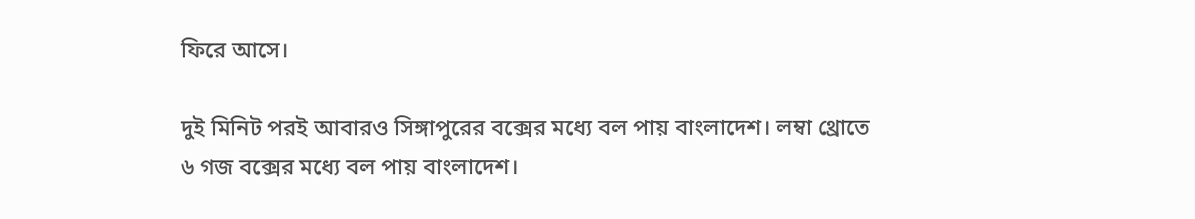ফিরে আসে।

দুই মিনিট পরই আবারও সিঙ্গাপুরের বক্সের মধ্যে বল পায় বাংলাদেশ। লম্বা থ্রোতে ৬ গজ বক্সের মধ্যে বল পায় বাংলাদেশ।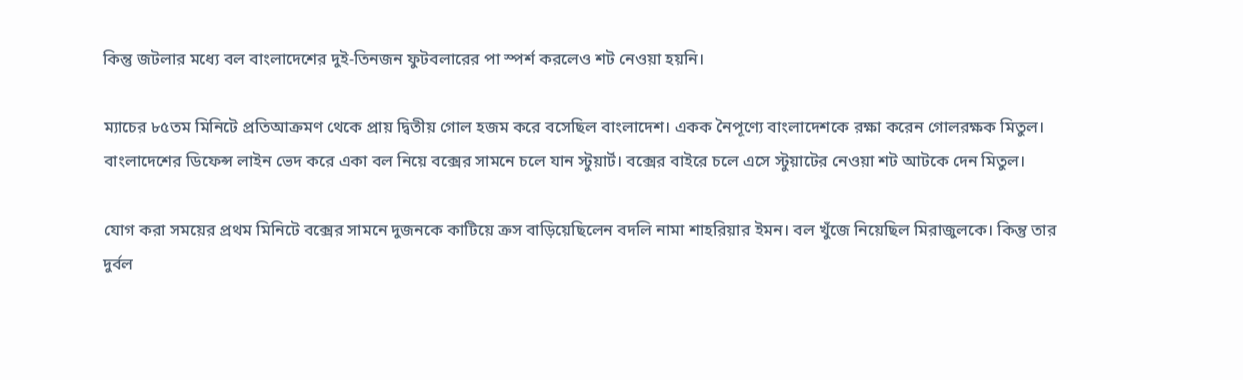কিন্তু জটলার মধ্যে বল বাংলাদেশের দুই-তিনজন ফুটবলারের পা স্পর্শ করলেও শট নেওয়া হয়নি।

ম্যাচের ৮৫তম মিনিটে প্রতিআক্রমণ থেকে প্রায় দ্বিতীয় গোল হজম করে বসেছিল বাংলাদেশ। একক নৈপূণ্যে বাংলাদেশকে রক্ষা করেন গোলরক্ষক মিতুল। বাংলাদেশের ডিফেন্স লাইন ভেদ করে একা বল নিয়ে বক্সের সামনে চলে যান স্টুয়ার্ট। বক্সের বাইরে চলে এসে স্টুয়াটের নেওয়া শট আটকে দেন মিতুল।

যোগ করা সময়ের প্রথম মিনিটে বক্সের সামনে দুজনকে কাটিয়ে ক্রস বাড়িয়েছিলেন বদলি নামা শাহরিয়ার ইমন। বল খুঁজে নিয়েছিল মিরাজুলকে। কিন্তু তার দুর্বল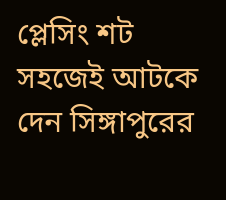প্লেসিং শট সহজেই আটকে দেন সিঙ্গাপুরের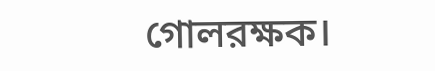গোলরক্ষক।